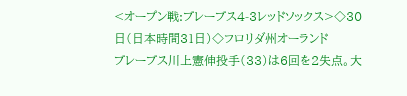<オープン戦:ブレーブス4-3レッドソックス>◇30日(日本時間31日)◇フロリダ州オーランド
ブレーブス川上憲伸投手(33)は6回を2失点。大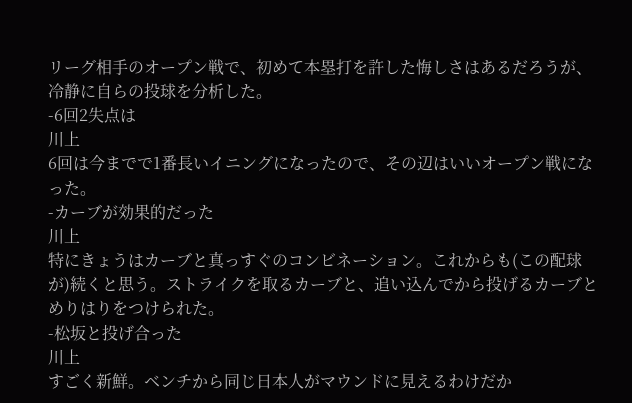リーグ相手のオープン戦で、初めて本塁打を許した悔しさはあるだろうが、冷静に自らの投球を分析した。
-6回2失点は
川上
6回は今までで1番長いイニングになったので、その辺はいいオープン戦になった。
-カーブが効果的だった
川上
特にきょうはカーブと真っすぐのコンビネーション。これからも(この配球が)続くと思う。ストライクを取るカーブと、追い込んでから投げるカーブとめりはりをつけられた。
-松坂と投げ合った
川上
すごく新鮮。ベンチから同じ日本人がマウンドに見えるわけだか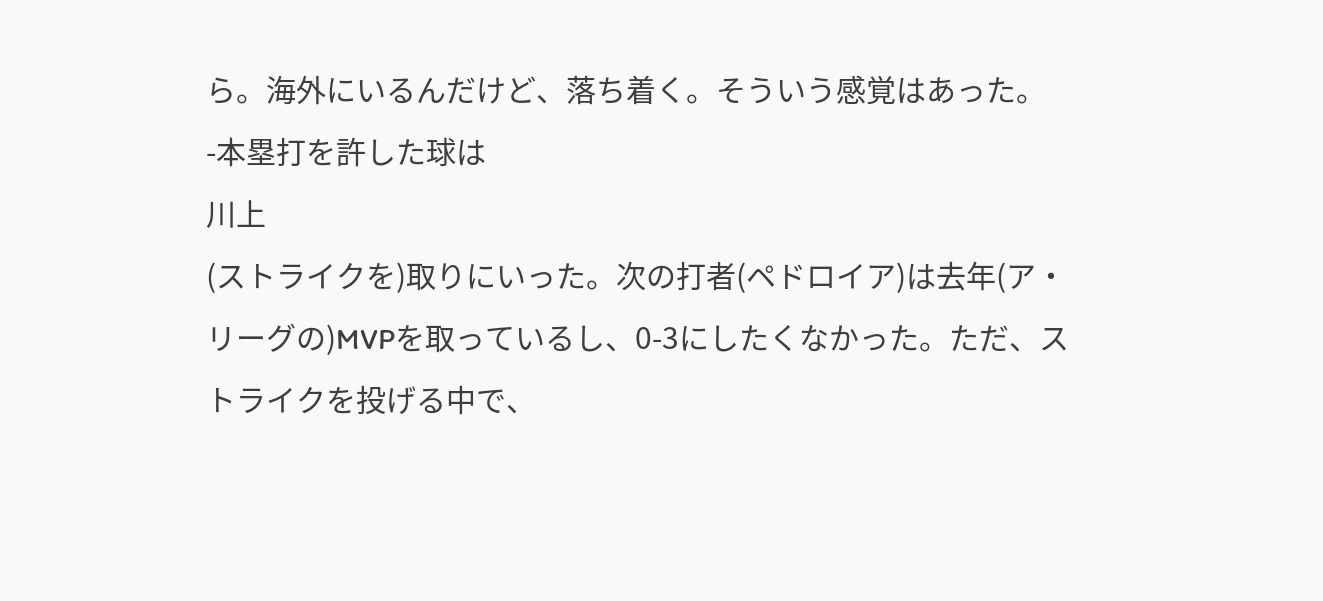ら。海外にいるんだけど、落ち着く。そういう感覚はあった。
-本塁打を許した球は
川上
(ストライクを)取りにいった。次の打者(ペドロイア)は去年(ア・リーグの)MVPを取っているし、0-3にしたくなかった。ただ、ストライクを投げる中で、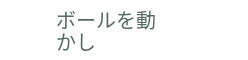ボールを動かし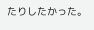たりしたかった。